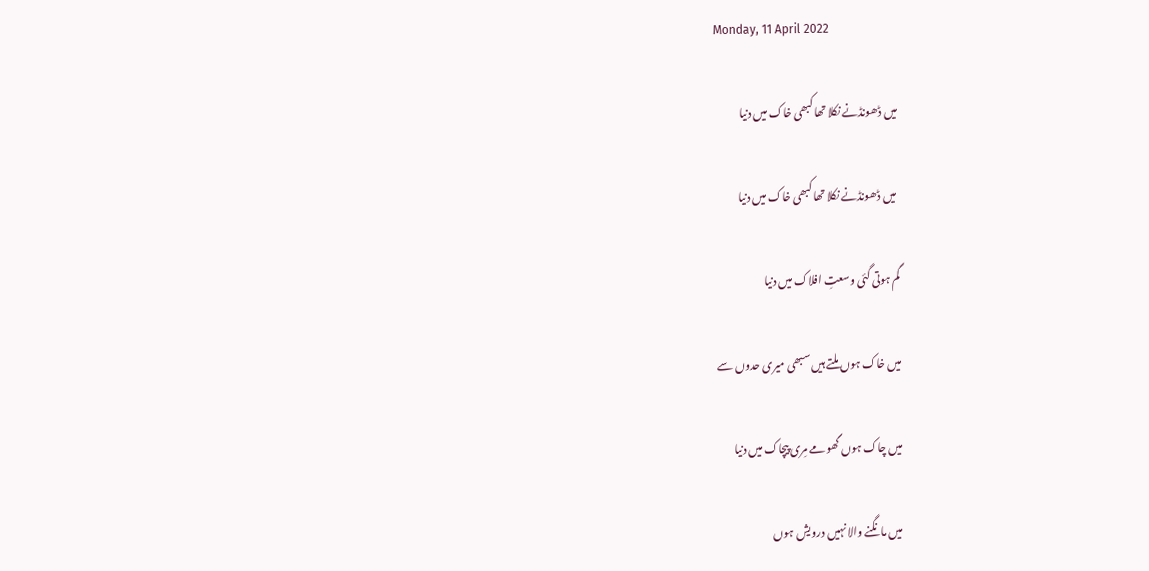Monday, 11 April 2022

میں ڈھونڈنے نکلا تھا کبھی خاک میں دنیا

 میں ڈھونڈنے نکلا تھا کبھی خاک میں دنیا

گم ہوتی گئی وسعتِ افلاک میں دنیا

میں خاک ہوں ملتے ہیں سبھی میری حدوں سے

میں چاک ہوں گھومے مِری پیچاک میں دنیا

میں مانگنے والا نہیں درویش ہوں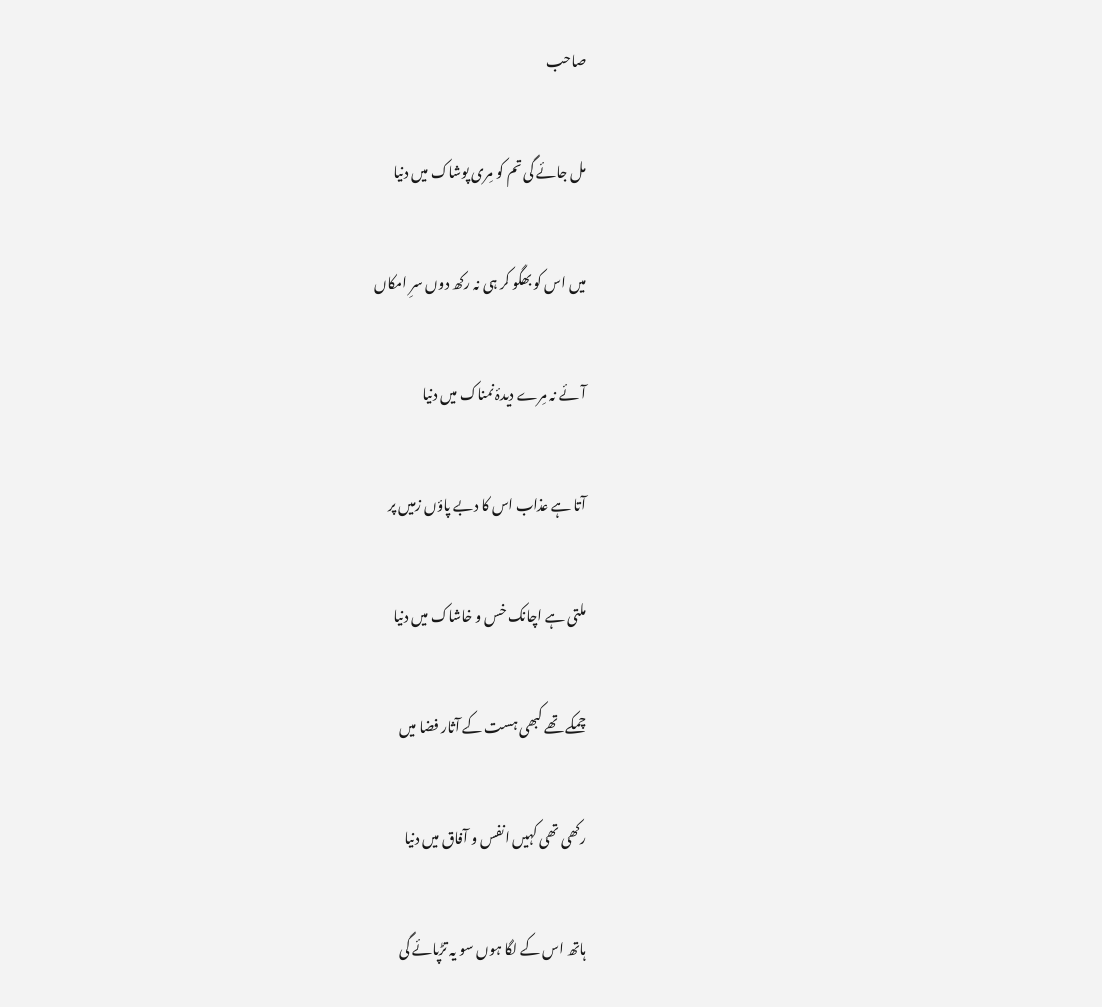صاحب

مل جائے گی تم کو مِری پوشاک میں دنیا

میں اس کو بھگو کر ہی نہ رکھ دوں سرِ امکاں

آئے نہ مِرے دیدۂ نمناک میں دنیا

آتا ہے عذاب اس کا دبے پاؤں زمیں پر

ملتی ہے اچانک خس و خاشاک میں دنیا

چمکے تھے کبھی ہست کے آثار فضا میں

رکھی تھی کہیں انفس و آفاق میں دنیا

ہاتھ اس کے لگا ہوں سو یہ تڑپائے گی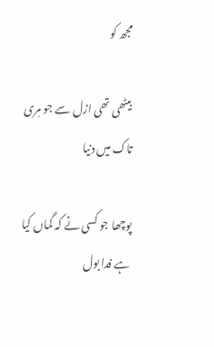مجھ کو

بیٹھی تھی ازل سے جو مِری تاک میں دنیا

پوچھا جو کسی نے کہ گماں کیا ہے فدا بول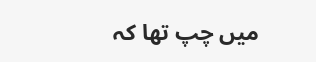میں چپ تھا کہ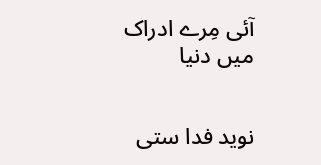آئی مِرے ادراک میں دنیا


نوید فدا ستی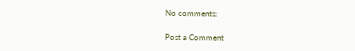No comments:

Post a Comment